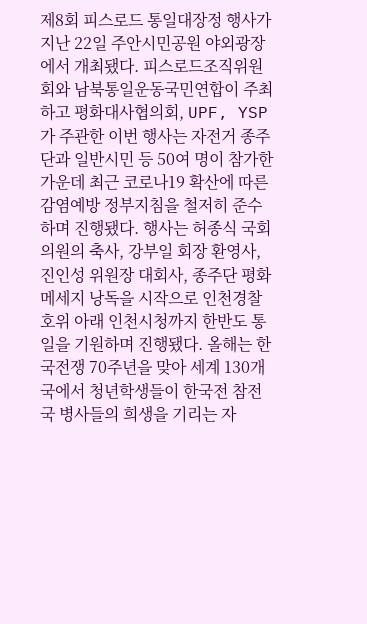제8회 피스로드 통일대장정 행사가 지난 22일 주안시민공원 야외광장에서 개최됐다. 피스로드조직위원회와 남북통일운동국민연합이 주최하고 평화대사협의회, UPF, YSP가 주관한 이번 행사는 자전거 종주단과 일반시민 등 50여 명이 참가한 가운데 최근 코로나19 확산에 따른 감염예방 정부지침을 철저히 준수하며 진행됐다. 행사는 허종식 국회의원의 축사, 강부일 회장 환영사, 진인성 위원장 대회사, 종주단 평화메세지 낭독을 시작으로 인천경찰 호위 아래 인천시청까지 한반도 통일을 기원하며 진행됐다. 올해는 한국전쟁 70주년을 맞아 세계 130개 국에서 청년학생들이 한국전 참전국 병사들의 희생을 기리는 자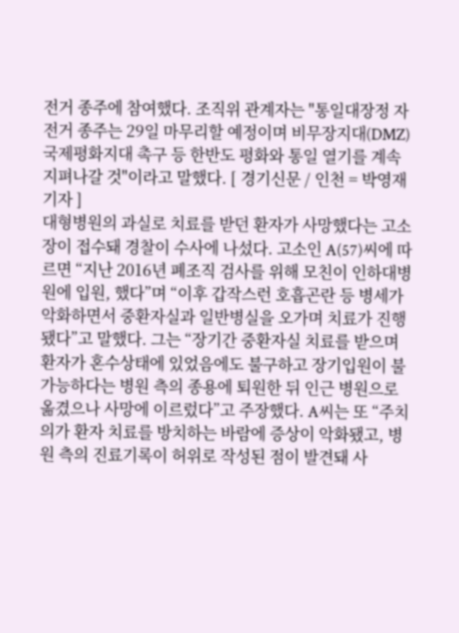전거 종주에 참여했다. 조직위 관계자는 "통일대장정 자전거 종주는 29일 마무리할 예정이며 비무장지대(DMZ) 국제평화지대 촉구 등 한반도 평화와 통일 열기를 계속 지펴나갈 것"이라고 말했다. [ 경기신문 / 인천 = 박영재 기자 ]
대형병원의 과실로 치료를 받던 환자가 사망했다는 고소장이 접수돼 경찰이 수사에 나섰다. 고소인 A(57)씨에 따르면 “지난 2016년 폐조직 검사를 위해 모친이 인하대병원에 입원, 했다”며 “이후 갑작스런 호흡곤란 등 병세가 악화하면서 중환자실과 일반병실을 오가며 치료가 진행됐다”고 말했다. 그는 “장기간 중환자실 치료를 받으며 환자가 혼수상태에 있었음에도 불구하고 장기입원이 불가능하다는 병원 측의 종용에 퇴원한 뒤 인근 병원으로 옮겼으나 사망에 이르렀다”고 주장했다. A씨는 또 “주치의가 환자 치료를 방치하는 바람에 증상이 악화됐고, 병원 측의 진료기록이 허위로 작성된 점이 발견돼 사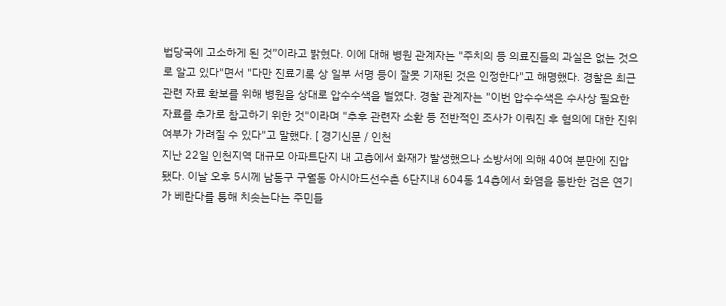법당국에 고소하게 된 것”이라고 밝혔다. 이에 대해 병원 관계자는 "주치의 등 의료진들의 과실은 없는 것으로 알고 있다"면서 "다만 진료기록 상 일부 서명 등이 잘못 기재된 것은 인정한다"고 해명했다. 경찰은 최근 관련 자료 확보를 위해 병원을 상대로 압수수색을 벌였다. 경찰 관계자는 "이번 압수수색은 수사상 필요한 자료를 추가로 참고하기 위한 것"이라며 "추후 관련자 소환 등 전반적인 조사가 이뤄진 후 혐의에 대한 진위 여부가 가려질 수 있다"고 말했다. [ 경기신문 / 인천
지난 22일 인천지역 대규모 아파트단지 내 고층에서 화재가 발생했으나 소방서에 의해 40여 분만에 진압됐다. 이날 오후 5시께 남동구 구월동 아시아드선수촌 6단지내 604동 14층에서 화염을 동반한 검은 연기가 베란다를 통해 치솟는다는 주민들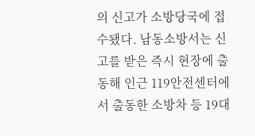의 신고가 소방당국에 접수됐다. 남동소방서는 신고를 받은 즉시 현장에 출동해 인근 119안전센터에서 출동한 소방차 등 19대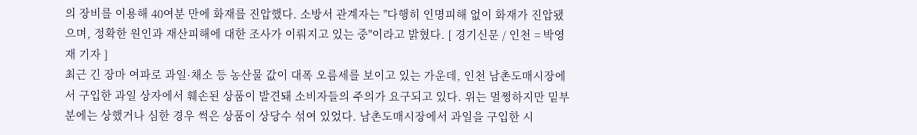의 장비를 이용해 40여분 만에 화재를 진압했다. 소방서 관계자는 "다행히 인명피해 없이 화재가 진압됐으며, 정확한 원인과 재산피해에 대한 조사가 이뤄지고 있는 중"이라고 밝혔다. [ 경기신문 / 인천 = 박영재 기자 ]
최근 긴 장마 여파로 과일·채소 등 농산물 값이 대폭 오름세를 보이고 있는 가운데, 인천 남촌도매시장에서 구입한 과일 상자에서 훼손된 상품이 발견돼 소비자들의 주의가 요구되고 있다. 위는 멀쩡하지만 밑부분에는 상했거나 심한 경우 썩은 상품이 상당수 섞여 있었다. 남촌도매시장에서 과일을 구입한 시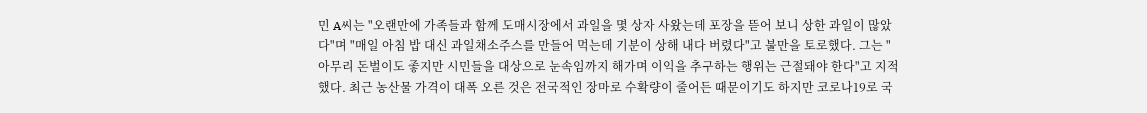민 A씨는 "오랜만에 가족들과 함께 도매시장에서 과일을 몇 상자 사왔는데 포장을 뜯어 보니 상한 과일이 많았다"며 "매일 아침 밥 대신 과일채소주스를 만들어 먹는데 기분이 상해 내다 버렸다"고 불만을 토로했다. 그는 "아무리 돈벌이도 좋지만 시민들을 대상으로 눈속임까지 해가며 이익을 추구하는 행위는 근절돼야 한다"고 지적했다. 최근 농산물 가격이 대폭 오른 것은 전국적인 장마로 수확량이 줄어든 때문이기도 하지만 코로나19로 국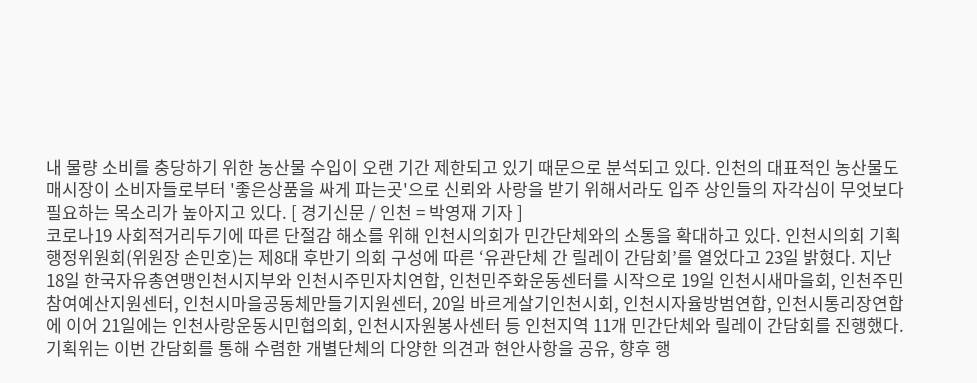내 물량 소비를 충당하기 위한 농산물 수입이 오랜 기간 제한되고 있기 때문으로 분석되고 있다. 인천의 대표적인 농산물도매시장이 소비자들로부터 '좋은상품을 싸게 파는곳'으로 신뢰와 사랑을 받기 위해서라도 입주 상인들의 자각심이 무엇보다 필요하는 목소리가 높아지고 있다. [ 경기신문 / 인천 = 박영재 기자 ]
코로나19 사회적거리두기에 따른 단절감 해소를 위해 인천시의회가 민간단체와의 소통을 확대하고 있다. 인천시의회 기획행정위원회(위원장 손민호)는 제8대 후반기 의회 구성에 따른 ‘유관단체 간 릴레이 간담회’를 열었다고 23일 밝혔다. 지난 18일 한국자유총연맹인천시지부와 인천시주민자치연합, 인천민주화운동센터를 시작으로 19일 인천시새마을회, 인천주민참여예산지원센터, 인천시마을공동체만들기지원센터, 20일 바르게살기인천시회, 인천시자율방범연합, 인천시통리장연합에 이어 21일에는 인천사랑운동시민협의회, 인천시자원봉사센터 등 인천지역 11개 민간단체와 릴레이 간담회를 진행했다. 기획위는 이번 간담회를 통해 수렴한 개별단체의 다양한 의견과 현안사항을 공유, 향후 행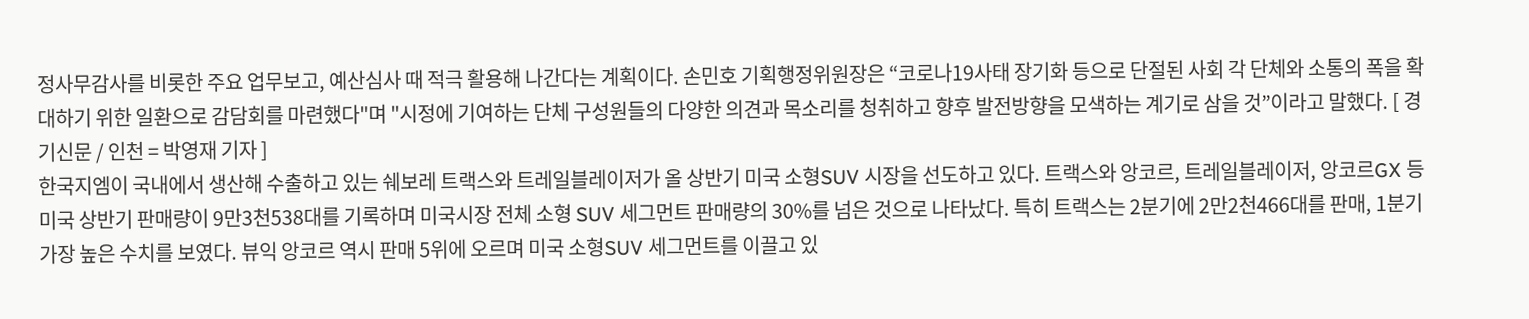정사무감사를 비롯한 주요 업무보고, 예산심사 때 적극 활용해 나간다는 계획이다. 손민호 기획행정위원장은 “코로나19사태 장기화 등으로 단절된 사회 각 단체와 소통의 폭을 확대하기 위한 일환으로 감담회를 마련했다"며 "시정에 기여하는 단체 구성원들의 다양한 의견과 목소리를 청취하고 향후 발전방향을 모색하는 계기로 삼을 것”이라고 말했다. [ 경기신문 / 인천 = 박영재 기자 ]
한국지엠이 국내에서 생산해 수출하고 있는 쉐보레 트랙스와 트레일블레이저가 올 상반기 미국 소형SUV 시장을 선도하고 있다. 트랙스와 앙코르, 트레일블레이저, 앙코르GX 등 미국 상반기 판매량이 9만3천538대를 기록하며 미국시장 전체 소형 SUV 세그먼트 판매량의 30%를 넘은 것으로 나타났다. 특히 트랙스는 2분기에 2만2천466대를 판매, 1분기 가장 높은 수치를 보였다. 뷰익 앙코르 역시 판매 5위에 오르며 미국 소형SUV 세그먼트를 이끌고 있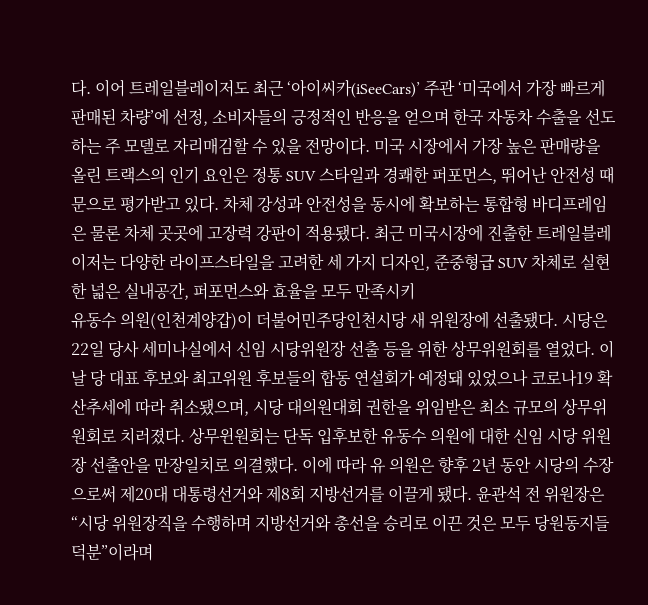다. 이어 트레일블레이저도 최근 ‘아이씨카(iSeeCars)’ 주관 ‘미국에서 가장 빠르게 판매된 차량’에 선정, 소비자들의 긍정적인 반응을 얻으며 한국 자동차 수출을 선도하는 주 모델로 자리매김할 수 있을 전망이다. 미국 시장에서 가장 높은 판매량을 올린 트랙스의 인기 요인은 정통 SUV 스타일과 경쾌한 퍼포먼스, 뛰어난 안전성 때문으로 평가받고 있다. 차체 강성과 안전성을 동시에 확보하는 통합형 바디프레임은 물론 차체 곳곳에 고장력 강판이 적용됐다. 최근 미국시장에 진출한 트레일블레이저는 다양한 라이프스타일을 고려한 세 가지 디자인, 준중형급 SUV 차체로 실현한 넓은 실내공간, 퍼포먼스와 효율을 모두 만족시키
유동수 의원(인천계양갑)이 더불어민주당인천시당 새 위원장에 선출됐다. 시당은 22일 당사 세미나실에서 신임 시당위원장 선출 등을 위한 상무위원회를 열었다. 이날 당 대표 후보와 최고위원 후보들의 합동 연설회가 예정돼 있었으나 코로나19 확산추세에 따라 취소됐으며, 시당 대의원대회 권한을 위임받은 최소 규모의 상무위원회로 치러졌다. 상무윈원회는 단독 입후보한 유동수 의원에 대한 신임 시당 위원장 선출안을 만장일치로 의결했다. 이에 따라 유 의원은 향후 2년 동안 시당의 수장으로써 제20대 대통령선거와 제8회 지방선거를 이끌게 됐다. 윤관석 전 위원장은 “시당 위원장직을 수행하며 지방선거와 총선을 승리로 이끈 것은 모두 당원동지들 덕분”이라며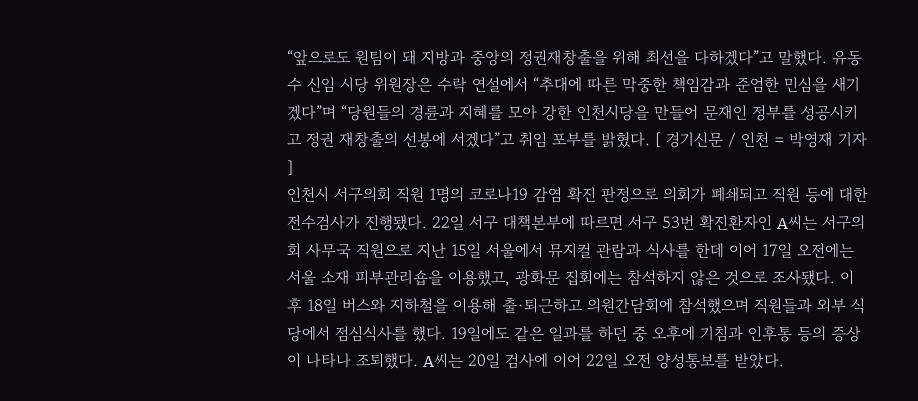“앞으로도 원팀이 돼 지방과 중앙의 정권재창출을 위해 최선을 다하겠다”고 말했다. 유동수 신임 시당 위원장은 수락 연설에서 “추대에 따른 막중한 책임감과 준엄한 민심을 새기겠다”며 “당원들의 경륜과 지혜를 모아 강한 인천시당을 만들어 문재인 정부를 성공시키고 정권 재창출의 선봉에 서겠다”고 취임 포부를 밝혔다. [ 경기신문 / 인천 = 박영재 기자 ]
인천시 서구의회 직원 1명의 코로나19 감염 확진 판정으로 의회가 폐쇄되고 직원 등에 대한 전수검사가 진행됐다. 22일 서구 대책본부에 따르면 서구 53번 확진환자인 A씨는 서구의회 사무국 직원으로 지난 15일 서울에서 뮤지컬 관람과 식사를 한데 이어 17일 오전에는 서울 소재 피부관리숍을 이용했고, 광화문 집회에는 참석하지 않은 것으로 조사됐다. 이후 18일 버스와 지하철을 이용해 출·퇴근하고 의원간담회에 참석했으며 직원들과 외부 식당에서 점심식사를 했다. 19일에도 같은 일과를 하던 중 오후에 기침과 인후통 등의 증상이 나타나 조퇴했다. A씨는 20일 검사에 이어 22일 오전 양성통보를 받았다.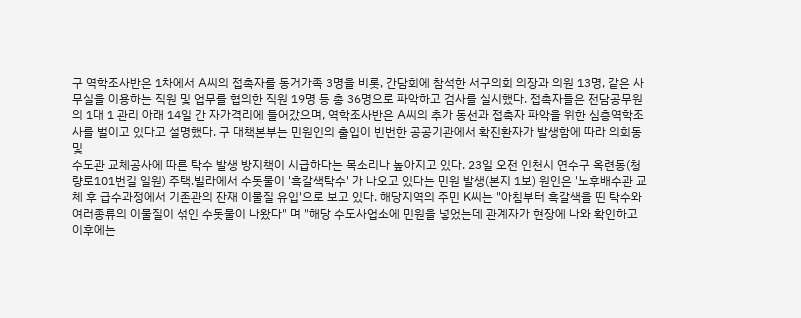구 역학조사반은 1차에서 A씨의 접촉자를 동거가족 3명을 비롯, 간담회에 참석한 서구의회 의장과 의원 13명, 같은 사무실을 이용하는 직원 및 업무를 협의한 직원 19명 등 총 36명으로 파악하고 검사를 실시했다. 접촉자들은 전담공무원의 1대 1 관리 아래 14일 간 자가격리에 들어갔으며, 역학조사반은 A씨의 추가 동선과 접촉자 파악을 위한 심층역학조사를 벌이고 있다고 설명했다. 구 대책본부는 민원인의 출입이 빈번한 공공기관에서 확진환자가 발생함에 따라 의회동 및
수도관 교체공사에 따른 탁수 발생 방지책이 시급하다는 목소리나 높아지고 있다. 23일 오전 인천시 연수구 옥련동(청량로101번길 일원) 주택.빌라에서 수돗물이 '흑갈색탁수' 가 나오고 있다는 민원 발생(본지 1보) 원인은 '노후배수관 교체 후 급수과정에서 기존관의 잔재 이물질 유입'으로 보고 있다. 해당지역의 주민 K씨는 "아침부터 흑갈색을 띤 탁수와 여러종류의 이물질이 섞인 수돗물이 나왔다" 며 "해당 수도사업소에 민원을 넣었는데 관계자가 현장에 나와 확인하고 이후에는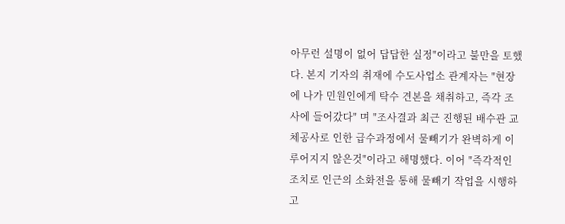아무런 설명이 없어 답답한 실정"이라고 불만을 토했다. 본지 기자의 취재에 수도사업소 관계자는 "현장에 나가 민원인에게 탁수 견본을 채취하고, 즉각 조사에 들어갔다" 며 "조사결과 최근 진행된 배수관 교체공사로 인한 급수과정에서 물빼기가 완벽하게 이루어지지 않은것"이라고 해명했다. 이어 "즉각적인 조치로 인근의 소화전을 통해 물빼기 작업을 시행하고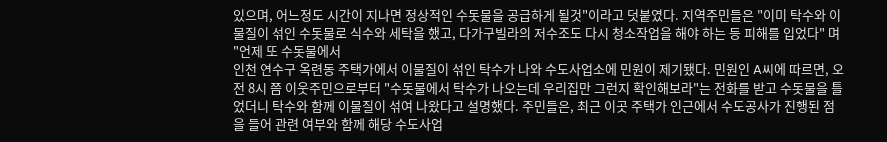있으며, 어느정도 시간이 지나면 정상적인 수돗물을 공급하게 될것"이라고 덧붙였다. 지역주민들은 "이미 탁수와 이물질이 섞인 수돗물로 식수와 세탁을 했고, 다가구빌라의 저수조도 다시 청소작업을 해야 하는 등 피해를 입었다" 며 "언제 또 수돗물에서
인천 연수구 옥련동 주택가에서 이물질이 섞인 탁수가 나와 수도사업소에 민원이 제기됐다. 민원인 A씨에 따르면, 오전 8시 쯤 이웃주민으로부터 "수돗물에서 탁수가 나오는데 우리집만 그런지 확인해보라"는 전화를 받고 수돗물을 틀었더니 탁수와 함께 이물질이 섞여 나왔다고 설명했다. 주민들은, 최근 이곳 주택가 인근에서 수도공사가 진행된 점을 들어 관련 여부와 함께 해당 수도사업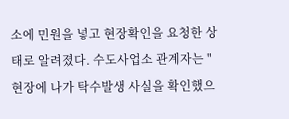소에 민원을 넣고 현장확인을 요청한 상태로 알려졌다. 수도사업소 관계자는 "현장에 나가 탁수발생 사실을 확인했으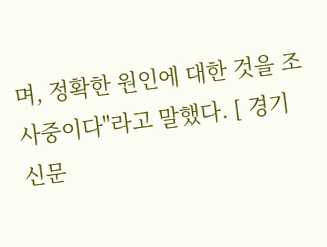며, 정확한 원인에 대한 것을 조사중이다"라고 말했다. [ 경기신문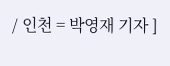/ 인천 = 박영재 기자 ]